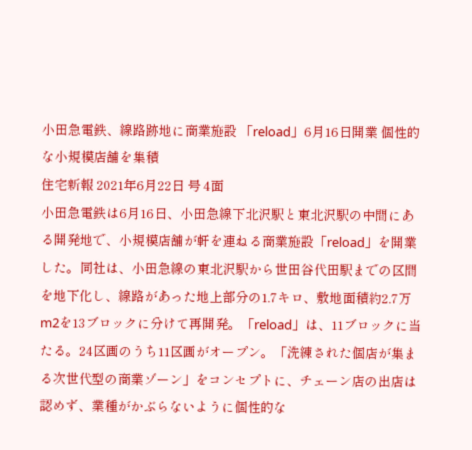小田急電鉄、線路跡地に商業施設 「reload」6月16日開業 個性的な小規模店舗を集積
住宅新報 2021年6月22日 号 4面
小田急電鉄は6月16日、小田急線下北沢駅と東北沢駅の中間にある開発地で、小規模店舗が軒を連ねる商業施設「reload」を開業した。同社は、小田急線の東北沢駅から世田谷代田駅までの区間を地下化し、線路があった地上部分の1.7キロ、敷地面積約2.7万m2を13ブロックに分けて再開発。「reload」は、11ブロックに当たる。24区画のうち11区画がオープン。「洗練された個店が集まる次世代型の商業ゾーン」をコンセプトに、チェーン店の出店は認めず、業種がかぶらないように個性的な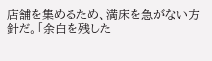店舗を集めるため、満床を急がない方針だ。「余白を残した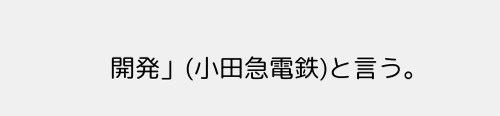開発」(小田急電鉄)と言う。